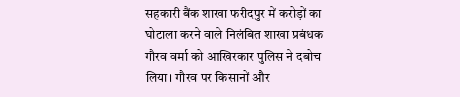सहकारी बैंक शाखा फरीदपुर में करोड़ों का घोटाला करने वाले निलंबित शाखा प्रबंधक गौरव वर्मा को आखिरकार पुलिस ने दबोच लिया। गौरव पर किसानों और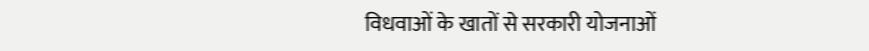विधवाओं के खातों से सरकारी योजनाओं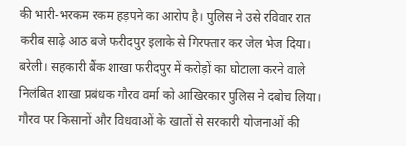की भारी-भरकम रकम हड़पने का आरोप है। पुलिस ने उसे रविवार रात करीब साढ़े आठ बजे फरीदपुर इलाके से गिरफ्तार कर जेल भेज दिया।
बरेली। सहकारी बैंक शाखा फरीदपुर में करोड़ों का घोटाला करने वाले निलंबित शाखा प्रबंधक गौरव वर्मा को आखिरकार पुलिस ने दबोच लिया। गौरव पर किसानों और विधवाओं के खातों से सरकारी योजनाओं की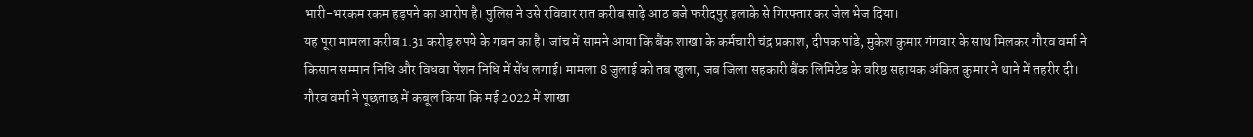भारी-भरकम रकम हड़पने का आरोप है। पुलिस ने उसे रविवार रात करीब साढ़े आठ बजे फरीदपुर इलाके से गिरफ्तार कर जेल भेज दिया।
यह पूरा मामला करीब 1.31 करोड़ रुपये के गबन का है। जांच में सामने आया कि बैंक शाखा के कर्मचारी चंद्र प्रकाश, दीपक पांडे, मुकेश कुमार गंगवार के साथ मिलकर गौरव वर्मा ने किसान सम्मान निधि और विधवा पेंशन निधि में सेंध लगाई। मामला 8 जुलाई को तब खुला, जब जिला सहकारी बैंक लिमिटेड के वरिष्ठ सहायक अंकित कुमार ने थाने में तहरीर दी।
गौरव वर्मा ने पूछताछ में कबूल किया कि मई 2022 में शाखा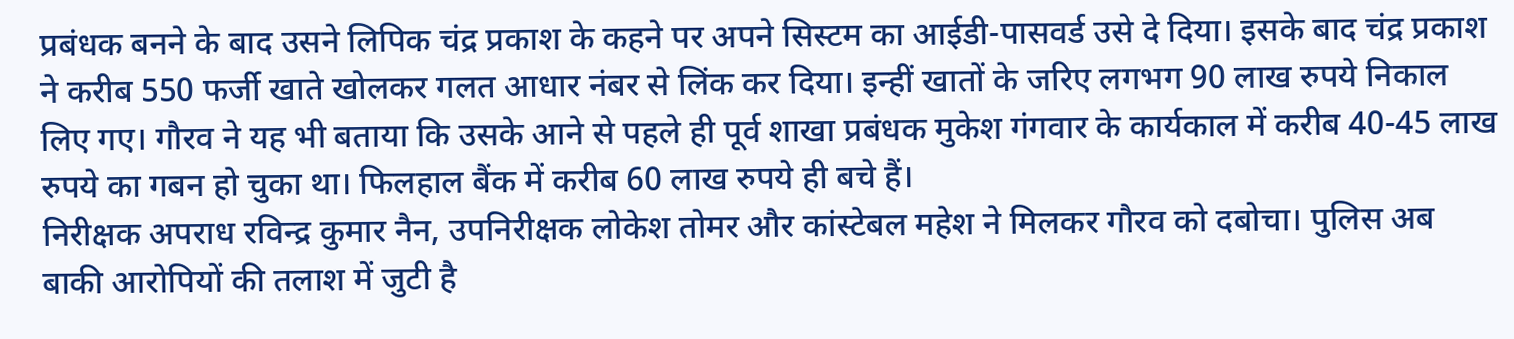प्रबंधक बनने के बाद उसने लिपिक चंद्र प्रकाश के कहने पर अपने सिस्टम का आईडी-पासवर्ड उसे दे दिया। इसके बाद चंद्र प्रकाश ने करीब 550 फर्जी खाते खोलकर गलत आधार नंबर से लिंक कर दिया। इन्हीं खातों के जरिए लगभग 90 लाख रुपये निकाल लिए गए। गौरव ने यह भी बताया कि उसके आने से पहले ही पूर्व शाखा प्रबंधक मुकेश गंगवार के कार्यकाल में करीब 40-45 लाख रुपये का गबन हो चुका था। फिलहाल बैंक में करीब 60 लाख रुपये ही बचे हैं।
निरीक्षक अपराध रविन्द्र कुमार नैन, उपनिरीक्षक लोकेश तोमर और कांस्टेबल महेश ने मिलकर गौरव को दबोचा। पुलिस अब बाकी आरोपियों की तलाश में जुटी है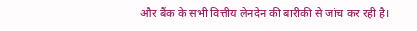और बैंक के सभी वित्तीय लेनदेन की बारीकी से जांच कर रही है।